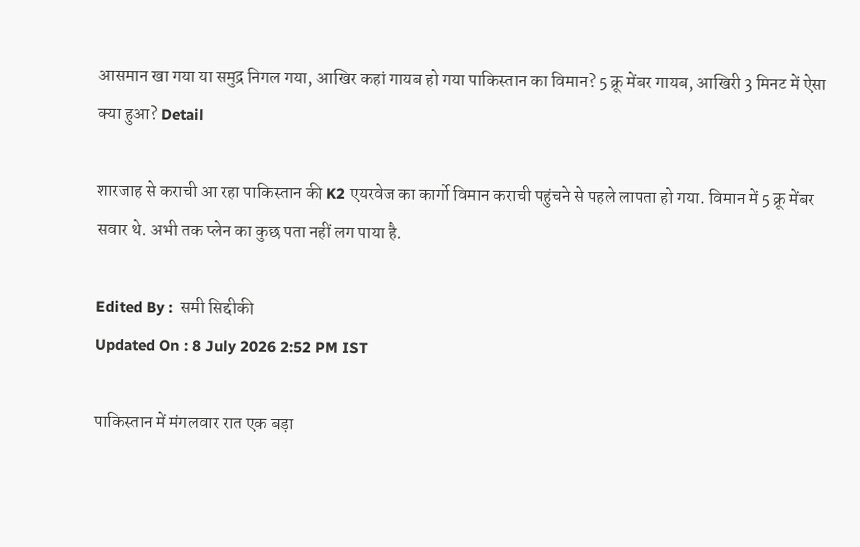आसमान खा गया या समुद्र निगल गया, आखिर कहां गायब हो गया पाकिस्तान का विमान? 5 क्रू मेंबर गायब, आखिरी 3 मिनट में ऐसा क्या हुआ? Detail

शारजाह से कराची आ रहा पाकिस्तान की K2 एयरवेज का कार्गो विमान कराची पहुंचने से पहले लापता हो गया. विमान में 5 क्रू मेंबर सवार थे. अभी तक प्लेन का कुछ पता नहीं लग पाया है.

Edited By :  समी सिद्दीकी
Updated On : 8 July 2026 2:52 PM IST

पाकिस्तान में मंगलवार रात एक बड़ा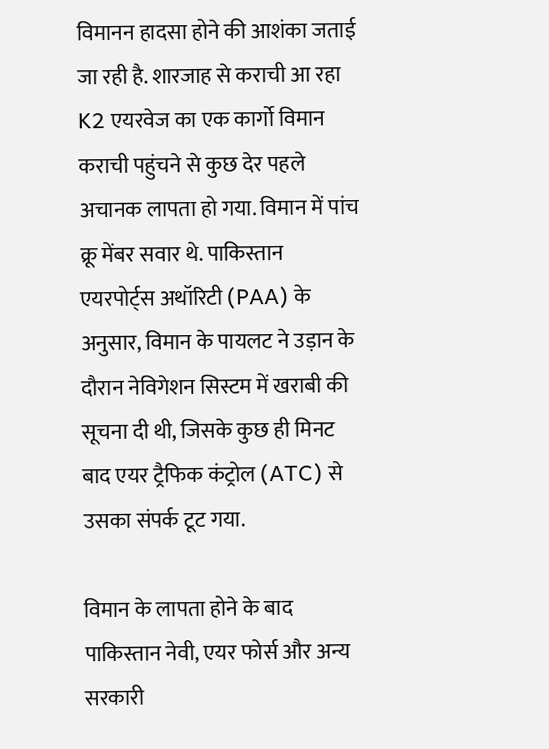विमानन हादसा होने की आशंका जताई जा रही है. शारजाह से कराची आ रहा K2 एयरवेज का एक कार्गो विमान कराची पहुंचने से कुछ देर पहले अचानक लापता हो गया. विमान में पांच क्रू मेंबर सवार थे. पाकिस्तान एयरपोर्ट्स अथॉरिटी (PAA) के अनुसार, विमान के पायलट ने उड़ान के दौरान नेविगेशन सिस्टम में खराबी की सूचना दी थी, जिसके कुछ ही मिनट बाद एयर ट्रैफिक कंट्रोल (ATC) से उसका संपर्क टूट गया.

विमान के लापता होने के बाद पाकिस्तान नेवी, एयर फोर्स और अन्य सरकारी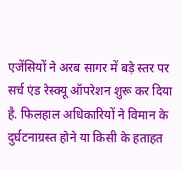एजेंसियों ने अरब सागर में बड़े स्तर पर सर्च एंड रेस्क्यू ऑपरेशन शुरू कर दिया है. फिलहाल अधिकारियों ने विमान के दुर्घटनाग्रस्त होने या किसी के हताहत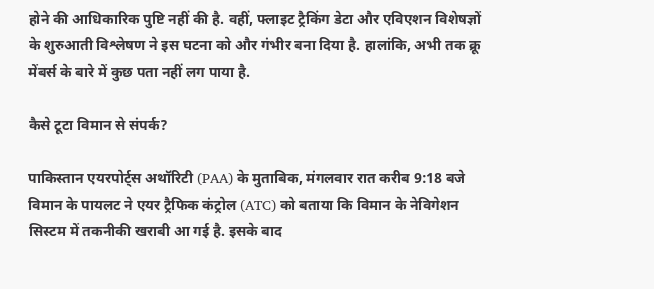होने की आधिकारिक पुष्टि नहीं की है. वहीं, फ्लाइट ट्रैकिंग डेटा और एविएशन विशेषज्ञों के शुरुआती विश्लेषण ने इस घटना को और गंभीर बना दिया है. हालांकि, अभी तक क्रू मेंबर्स के बारे में कुछ पता नहीं लग पाया है.

कैसे टूटा विमान से संपर्क?

पाकिस्तान एयरपोर्ट्स अथॉरिटी (PAA) के मुताबिक, मंगलवार रात करीब 9:18 बजे विमान के पायलट ने एयर ट्रैफिक कंट्रोल (ATC) को बताया कि विमान के नेविगेशन सिस्टम में तकनीकी खराबी आ गई है. इसके बाद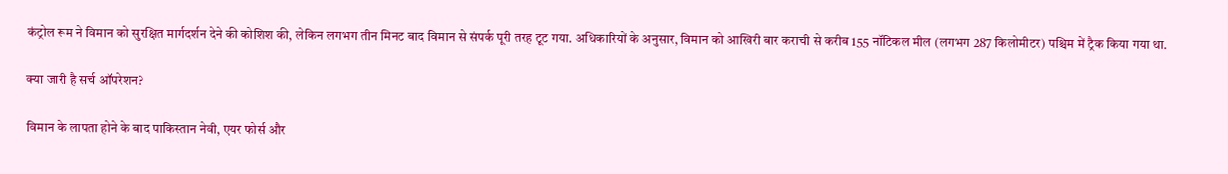कंट्रोल रूम ने विमान को सुरक्षित मार्गदर्शन देने की कोशिश की, लेकिन लगभग तीन मिनट बाद विमान से संपर्क पूरी तरह टूट गया. अधिकारियों के अनुसार, विमान को आखिरी बार कराची से करीब 155 नॉटिकल मील (लगभग 287 किलोमीटर) पश्चिम में ट्रैक किया गया था.

क्या जारी है सर्च ऑपरेशन?

विमान के लापता होने के बाद पाकिस्तान नेवी, एयर फोर्स और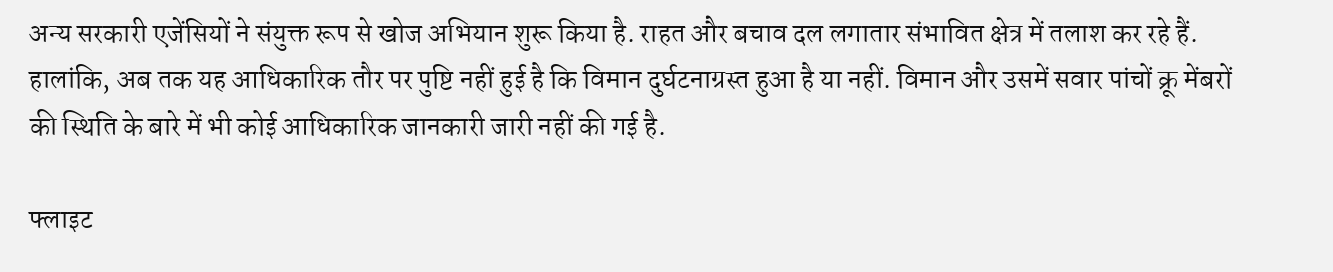अन्य सरकारी एजेंसियों ने संयुक्त रूप से खोज अभियान शुरू किया है. राहत और बचाव दल लगातार संभावित क्षेत्र में तलाश कर रहे हैं. हालांकि, अब तक यह आधिकारिक तौर पर पुष्टि नहीं हुई है कि विमान दुर्घटनाग्रस्त हुआ है या नहीं. विमान और उसमें सवार पांचों क्रू मेंबरों की स्थिति के बारे में भी कोई आधिकारिक जानकारी जारी नहीं की गई है.

फ्लाइट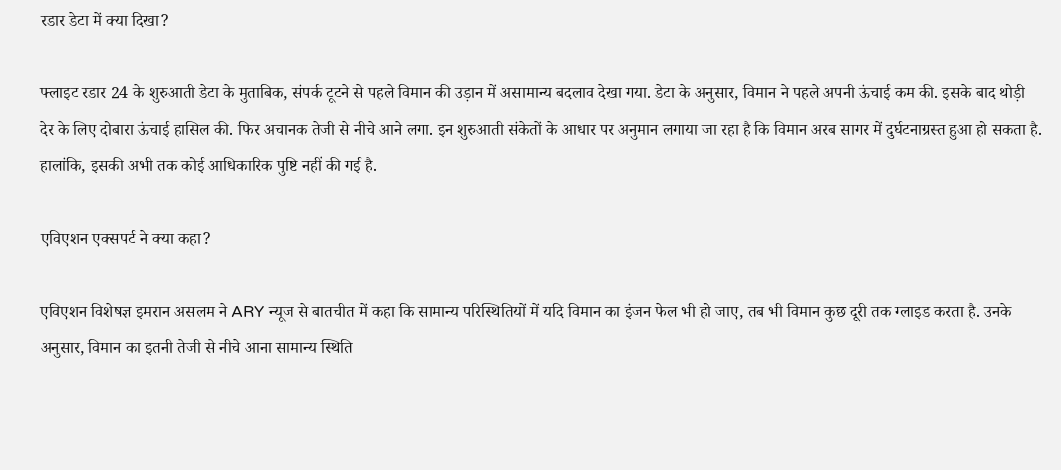रडार डेटा में क्या दिखा?

फ्लाइट रडार 24 के शुरुआती डेटा के मुताबिक, संपर्क टूटने से पहले विमान की उड़ान में असामान्य बदलाव देखा गया. डेटा के अनुसार, विमान ने पहले अपनी ऊंचाई कम की. इसके बाद थोड़ी देर के लिए दोबारा ऊंचाई हासिल की. फिर अचानक तेजी से नीचे आने लगा. इन शुरुआती संकेतों के आधार पर अनुमान लगाया जा रहा है कि विमान अरब सागर में दुर्घटनाग्रस्त हुआ हो सकता है. हालांकि, इसकी अभी तक कोई आधिकारिक पुष्टि नहीं की गई है.

एविएशन एक्सपर्ट ने क्या कहा?

एविएशन विशेषज्ञ इमरान असलम ने ARY न्यूज से बातचीत में कहा कि सामान्य परिस्थितियों में यदि विमान का इंजन फेल भी हो जाए, तब भी विमान कुछ दूरी तक ग्लाइड करता है. उनके अनुसार, विमान का इतनी तेजी से नीचे आना सामान्य स्थिति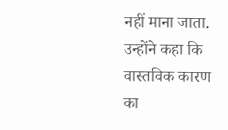नहीं माना जाता. उन्होंने कहा कि वास्तविक कारण का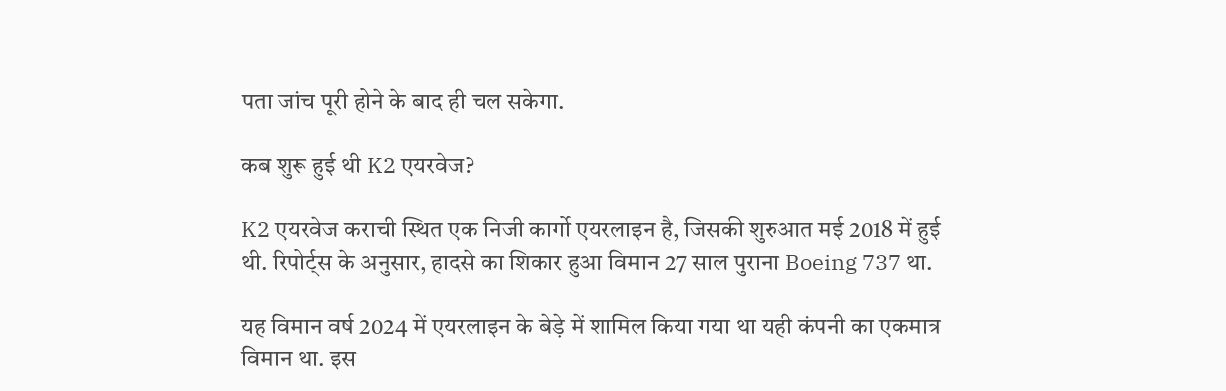पता जांच पूरी होने के बाद ही चल सकेगा.

कब शुरू हुई थी K2 एयरवेज?

K2 एयरवेज कराची स्थित एक निजी कार्गो एयरलाइन है, जिसकी शुरुआत मई 2018 में हुई थी. रिपोर्ट्स के अनुसार, हादसे का शिकार हुआ विमान 27 साल पुराना Boeing 737 था.

यह विमान वर्ष 2024 में एयरलाइन के बेड़े में शामिल किया गया था यही कंपनी का एकमात्र विमान था. इस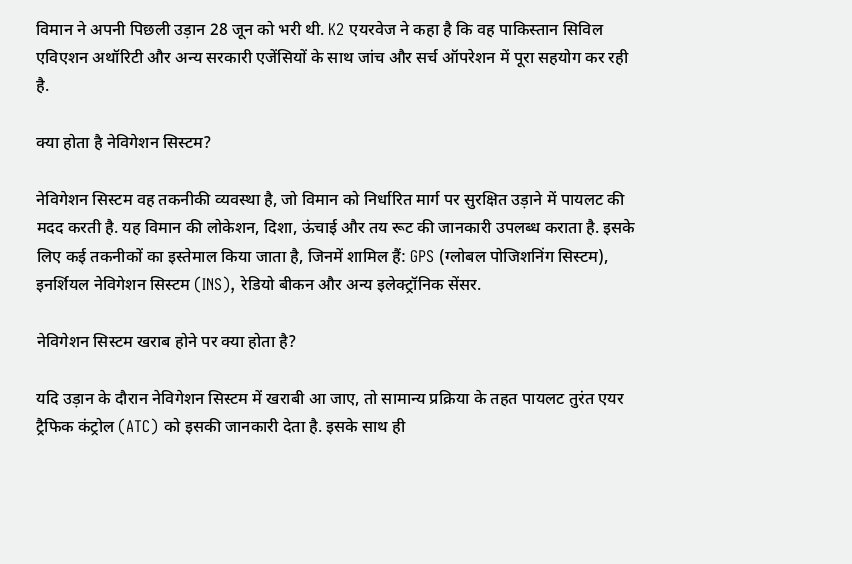विमान ने अपनी पिछली उड़ान 28 जून को भरी थी. K2 एयरवेज ने कहा है कि वह पाकिस्तान सिविल एविएशन अथॉरिटी और अन्य सरकारी एजेंसियों के साथ जांच और सर्च ऑपरेशन में पूरा सहयोग कर रही है.

क्या होता है नेविगेशन सिस्टम?

नेविगेशन सिस्टम वह तकनीकी व्यवस्था है, जो विमान को निर्धारित मार्ग पर सुरक्षित उड़ाने में पायलट की मदद करती है. यह विमान की लोकेशन, दिशा, ऊंचाई और तय रूट की जानकारी उपलब्ध कराता है. इसके लिए कई तकनीकों का इस्तेमाल किया जाता है, जिनमें शामिल हैं: GPS (ग्लोबल पोजिशनिंग सिस्टम), इनर्शियल नेविगेशन सिस्टम (INS), रेडियो बीकन और अन्य इलेक्ट्रॉनिक सेंसर.

नेविगेशन सिस्टम खराब होने पर क्या होता है?

यदि उड़ान के दौरान नेविगेशन सिस्टम में खराबी आ जाए, तो सामान्य प्रक्रिया के तहत पायलट तुरंत एयर ट्रैफिक कंट्रोल (ATC) को इसकी जानकारी देता है. इसके साथ ही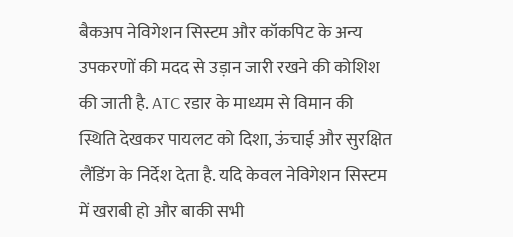बैकअप नेविगेशन सिस्टम और कॉकपिट के अन्य उपकरणों की मदद से उड़ान जारी रखने की कोशिश की जाती है. ATC रडार के माध्यम से विमान की स्थिति देखकर पायलट को दिशा, ऊंचाई और सुरक्षित लैंडिंग के निर्देश देता है. यदि केवल नेविगेशन सिस्टम में खराबी हो और बाकी सभी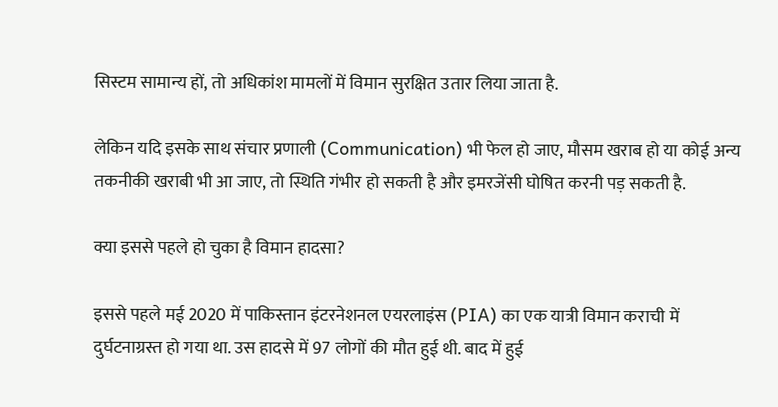सिस्टम सामान्य हों, तो अधिकांश मामलों में विमान सुरक्षित उतार लिया जाता है.

लेकिन यदि इसके साथ संचार प्रणाली (Communication) भी फेल हो जाए, मौसम खराब हो या कोई अन्य तकनीकी खराबी भी आ जाए, तो स्थिति गंभीर हो सकती है और इमरजेंसी घोषित करनी पड़ सकती है.

क्या इससे पहले हो चुका है विमान हादसा?

इससे पहले मई 2020 में पाकिस्तान इंटरनेशनल एयरलाइंस (PIA) का एक यात्री विमान कराची में दुर्घटनाग्रस्त हो गया था. उस हादसे में 97 लोगों की मौत हुई थी. बाद में हुई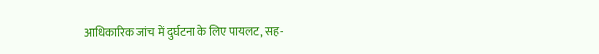आधिकारिक जांच में दुर्घटना के लिए पायलट, सह-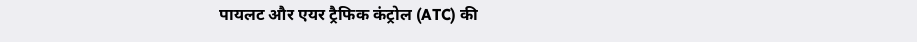पायलट और एयर ट्रैफिक कंट्रोल (ATC) की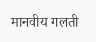मानवीय गलती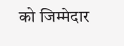को जिम्मेदार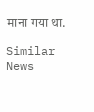माना गया था.

Similar News